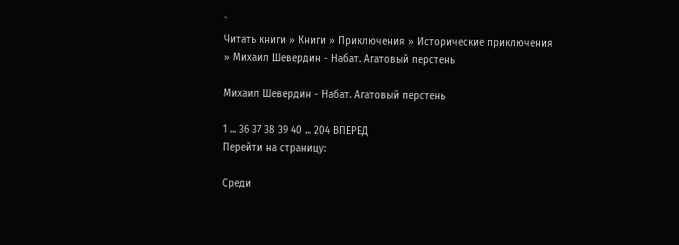`
Читать книги » Книги » Приключения » Исторические приключения » Михаил Шевердин - Набат. Агатовый перстень

Михаил Шевердин - Набат. Агатовый перстень

1 ... 36 37 38 39 40 ... 204 ВПЕРЕД
Перейти на страницу:

Среди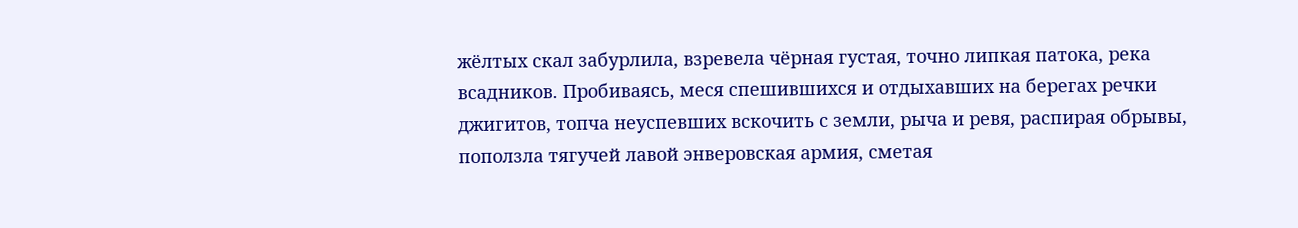жёлтых скал забурлила, взревела чёрная густая, точно липкая патока, река всадников. Пробиваясь, меся спешившихся и отдыхавших на берегах речки джигитов, топча неуспевших вскочить с земли, рыча и ревя, распирая обрывы, поползла тягучей лавой энверовская армия, сметая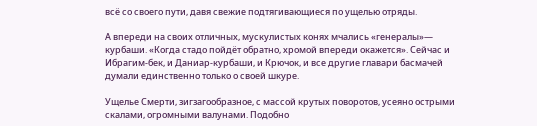всё со своего пути, давя свежие подтягивающиеся по ущелью отряды.

А впереди на своих отличных, мускулистых конях мчались «генералы»— курбаши. «Когда стадо пойдёт обратно, хромой впереди окажется». Сейчас и Ибрагим-бек, и Даниар-курбаши, и Крючок, и все другие главари басмачей думали единственно только о своей шкуре.

Ущелье Смерти, зигзагообразное, с массой крутых поворотов, усеяно острыми скалами, огромными валунами. Подобно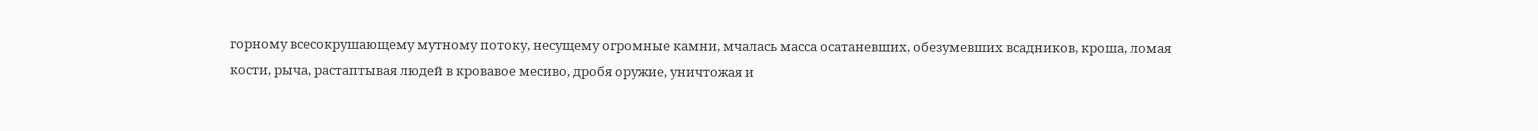горному всесокрушающему мутному потоку, несущему огромные камни, мчалась масса осатаневших, обезумевших всадников, кроша, ломая кости, рыча, растаптывая людей в кровавое месиво, дробя оружие, уничтожая и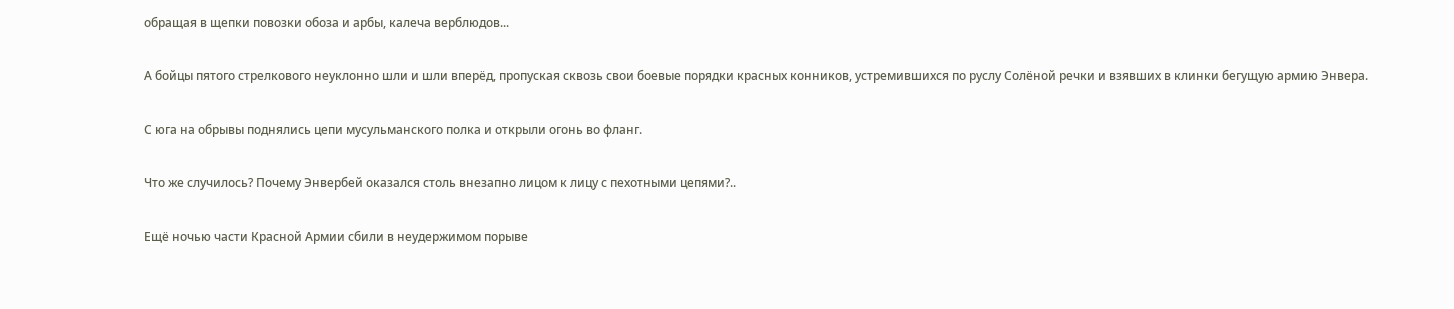обращая в щепки повозки обоза и арбы, калеча верблюдов...

А бойцы пятого стрелкового неуклонно шли и шли вперёд, пропуская сквозь свои боевые порядки красных конников, устремившихся по руслу Солёной речки и взявших в клинки бегущую армию Энвера.

С юга на обрывы поднялись цепи мусульманского полка и открыли огонь во фланг.

Что же случилось? Почему Энвербей оказался столь внезапно лицом к лицу с пехотными цепями?..

Ещё ночью части Красной Армии сбили в неудержимом порыве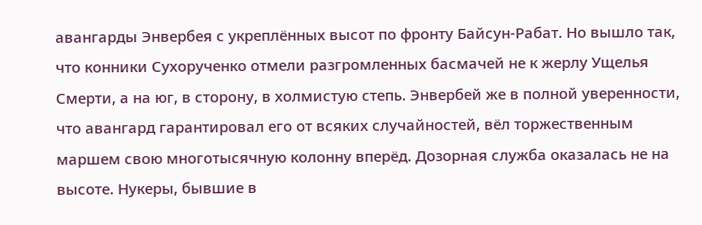авангарды Энвербея с укреплённых высот по фронту Байсун-Рабат. Но вышло так, что конники Сухорученко отмели разгромленных басмачей не к жерлу Ущелья Смерти, а на юг, в сторону, в холмистую степь. Энвербей же в полной уверенности, что авангард гарантировал его от всяких случайностей, вёл торжественным маршем свою многотысячную колонну вперёд. Дозорная служба оказалась не на высоте. Нукеры, бывшие в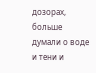дозорах, больше думали о воде и тени и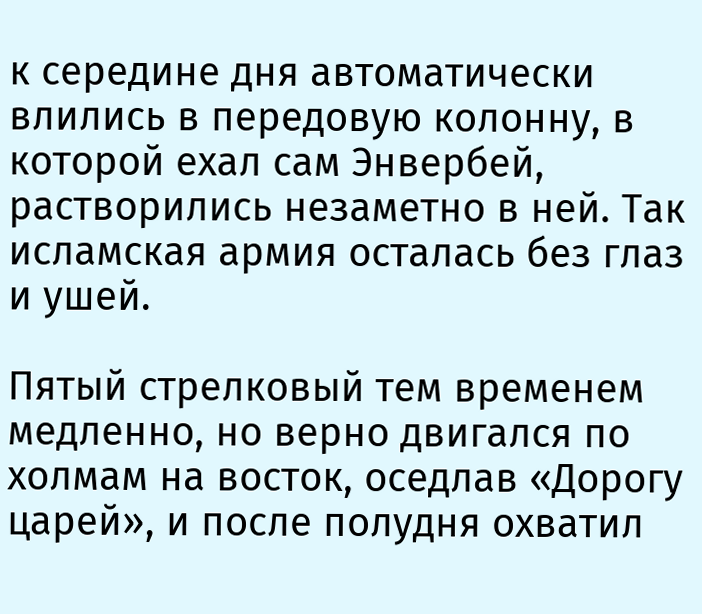к середине дня автоматически влились в передовую колонну, в которой ехал сам Энвербей, растворились незаметно в ней. Так исламская армия осталась без глаз и ушей.

Пятый стрелковый тем временем медленно, но верно двигался по холмам на восток, оседлав «Дорогу царей», и после полудня охватил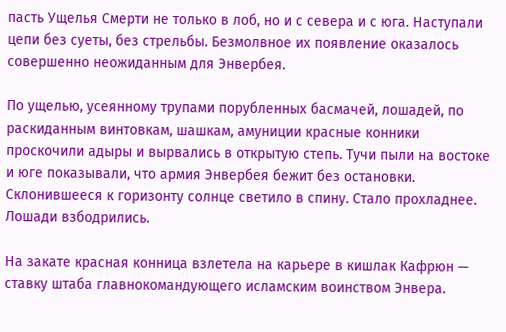пасть Ущелья Смерти не только в лоб, но и с севера и с юга. Наступали цепи без суеты, без стрельбы. Безмолвное их появление оказалось совершенно неожиданным для Энвербея.

По ущелью, усеянному трупами порубленных басмачей, лошадей, по раскиданным винтовкам, шашкам, амуниции красные конники проскочили адыры и вырвались в открытую степь. Тучи пыли на востоке и юге показывали, что армия Энвербея бежит без остановки. Склонившееся к горизонту солнце светило в спину. Стало прохладнее. Лошади взбодрились.

На закате красная конница взлетела на карьере в кишлак Кафрюн — ставку штаба главнокомандующего исламским воинством Энвера.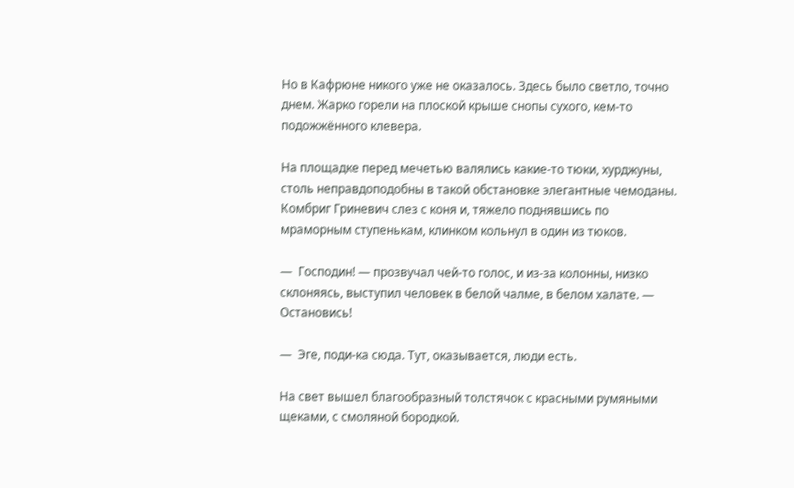Но в Кафрюне никого уже не оказалось. Здесь было светло, точно днем. Жарко горели на плоской крыше снопы сухого, кем-то подожжённого клевера.

На площадке перед мечетью валялись какие-то тюки, хурджуны, столь неправдоподобны в такой обстановке элегантные чемоданы. Комбриг Гриневич слез с коня и, тяжело поднявшись по мраморным ступенькам, клинком кольнул в один из тюков.

—  Господин! — прозвучал чей-то голос, и из-за колонны, низко склоняясь, выступил человек в белой чалме, в белом халате. — Остановись!

—  Эге, поди-ка сюда. Тут, оказывается, люди есть.

На свет вышел благообразный толстячок с красными румяными щеками, с смоляной бородкой.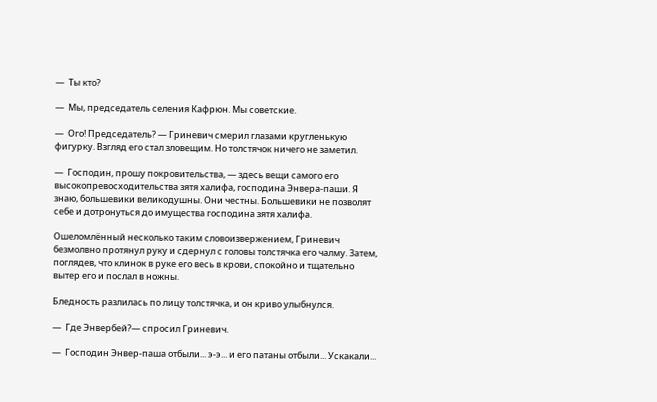—  Ты кто?

—  Мы, председатель селения Кафрюн. Мы советские.

—  Ого! Председатель? — Гриневич смерил глазами кругленькую фигурку. Взгляд его стал зловещим. Но толстячок ничего не заметил.

—  Господин, прошу покровительства, — здесь вещи самого его высокопревосходительства зятя халифа, господина Энвера-паши. Я знаю, большевики великодушны. Они честны. Большевики не позволят себе и дотронуться до имущества господина зятя халифа.

Ошеломлённый несколько таким словоизвержением, Гриневич безмолвно протянул руку и сдернул с головы толстячка его чалму. Затем, поглядев, что клинок в руке его весь в крови, спокойно и тщательно вытер его и послал в ножны.

Бледность разлилась по лицу толстячка, и он криво улыбнулся.

—  Где Энвербей?— спросил Гриневич.

—  Господин Энвер-паша отбыли... э-э... и его патаны отбыли... Ускакали...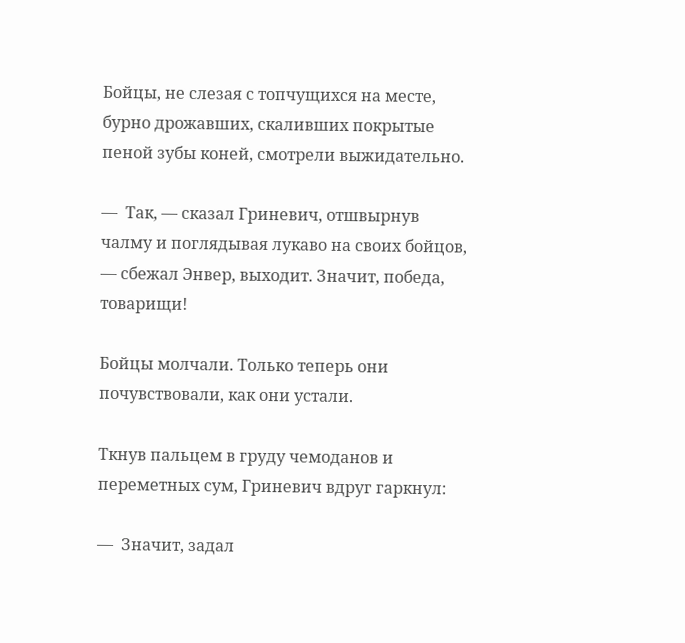Бойцы, не слезая с топчущихся на месте, бурно дрожавших, скаливших покрытые пеной зубы коней, смотрели выжидательно.

—  Так, — сказал Гриневич, отшвырнув чалму и поглядывая лукаво на своих бойцов, — сбежал Энвер, выходит. Значит, победа, товарищи!

Бойцы молчали. Только теперь они почувствовали, как они устали.

Ткнув пальцем в груду чемоданов и переметных сум, Гриневич вдруг гаркнул:

—  Значит, задал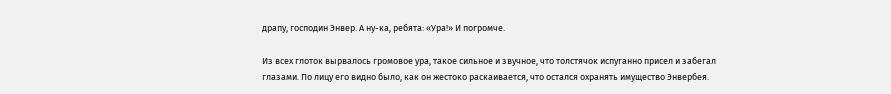драпу, господин Энвер. А ну-ка, ребята: «Ура!» И погромче.

Из всех глоток вырвалось громовое ура, такое сильное и звучное, что толстячок испуганно присел и забегал глазами. По лицу его видно было, как он жестоко раскаивается, что остался охранять имущество Энвербея.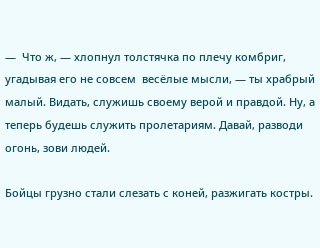—  Что ж, — хлопнул толстячка по плечу комбриг, угадывая его не совсем  весёлые мысли, — ты храбрый малый. Видать, служишь своему верой и правдой. Ну, а теперь будешь служить пролетариям. Давай, разводи огонь, зови людей.

Бойцы грузно стали слезать с коней, разжигать костры.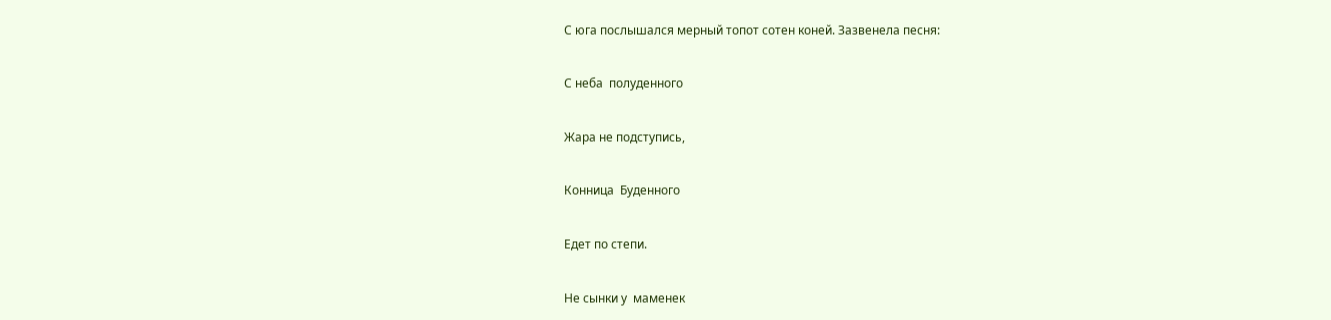С юга послышался мерный топот сотен коней. Зазвенела песня:

С неба  полуденного

Жара не подступись,

Конница  Буденного

Едет по степи.

Не сынки у  маменек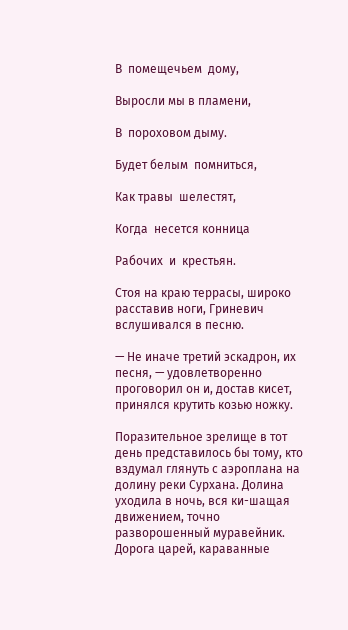В  помещечьем  дому,

Выросли мы в пламени,

В  пороховом дыму.

Будет белым  помниться,

Как травы  шелестят,

Когда  несется конница

Рабочих  и  крестьян.

Стоя на краю террасы, широко расставив ноги, Гриневич вслушивался в песню.

— Не иначе третий эскадрон, их песня, — удовлетворенно проговорил он и, достав кисет, принялся крутить козью ножку.

Поразительное зрелище в тот день представилось бы тому, кто вздумал глянуть с аэроплана на долину реки Сурхана. Долина уходила в ночь, вся ки-шащая движением, точно разворошенный муравейник. Дорога царей, караванные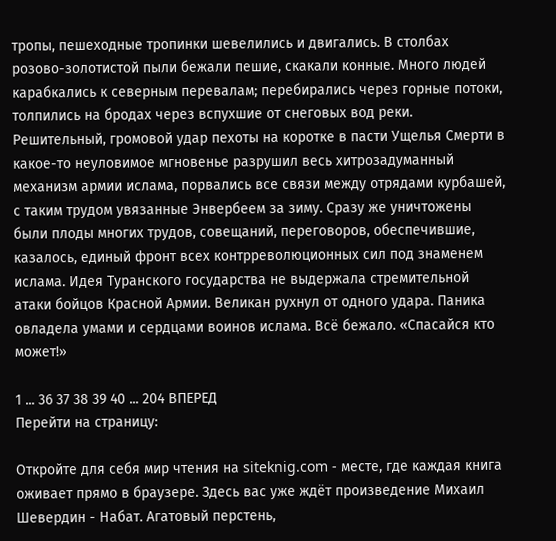тропы, пешеходные тропинки шевелились и двигались. В столбах розово-золотистой пыли бежали пешие, скакали конные. Много людей карабкались к северным перевалам; перебирались через горные потоки, толпились на бродах через вспухшие от снеговых вод реки. Решительный, громовой удар пехоты на коротке в пасти Ущелья Смерти в какое-то неуловимое мгновенье разрушил весь хитрозадуманный механизм армии ислама, порвались все связи между отрядами курбашей, с таким трудом увязанные Энвербеем за зиму. Сразу же уничтожены были плоды многих трудов, совещаний, переговоров, обеспечившие, казалось, единый фронт всех контрреволюционных сил под знаменем ислама. Идея Туранского государства не выдержала стремительной атаки бойцов Красной Армии. Великан рухнул от одного удара. Паника овладела умами и сердцами воинов ислама. Всё бежало. «Спасайся кто может!»

1 ... 36 37 38 39 40 ... 204 ВПЕРЕД
Перейти на страницу:

Откройте для себя мир чтения на siteknig.com - месте, где каждая книга оживает прямо в браузере. Здесь вас уже ждёт произведение Михаил Шевердин - Набат. Агатовый перстень,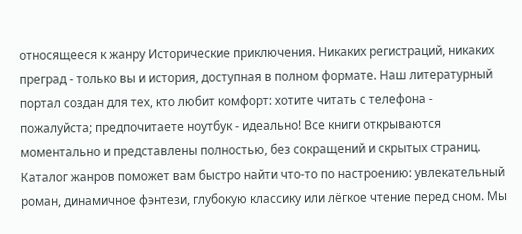относящееся к жанру Исторические приключения. Никаких регистраций, никаких преград - только вы и история, доступная в полном формате. Наш литературный портал создан для тех, кто любит комфорт: хотите читать с телефона - пожалуйста; предпочитаете ноутбук - идеально! Все книги открываются моментально и представлены полностью, без сокращений и скрытых страниц. Каталог жанров поможет вам быстро найти что-то по настроению: увлекательный роман, динамичное фэнтези, глубокую классику или лёгкое чтение перед сном. Мы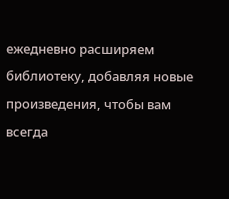ежедневно расширяем библиотеку, добавляя новые произведения, чтобы вам всегда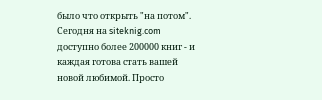было что открыть "на потом". Сегодня на siteknig.com доступно более 200000 книг - и каждая готова стать вашей новой любимой. Просто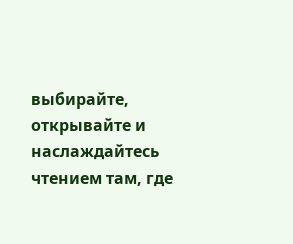выбирайте, открывайте и наслаждайтесь чтением там, где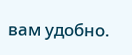вам удобно.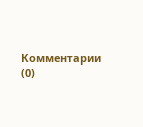Комментарии (0)